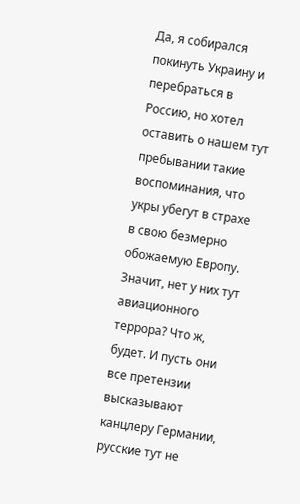Да, я собирался покинуть Украину и перебраться в Россию, но хотел оставить о нашем тут пребывании такие воспоминания, что укры убегут в страхе в свою безмерно обожаемую Европу. Значит, нет у них тут авиационного террора? Что ж, будет. И пусть они все претензии высказывают канцлеру Германии, русские тут не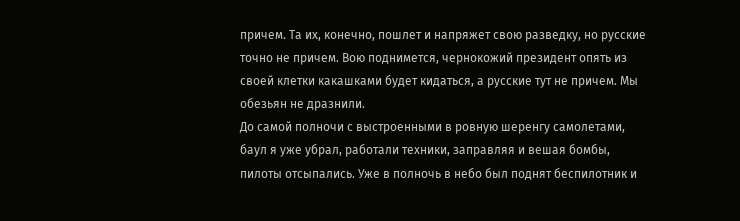причем. Та их, конечно, пошлет и напряжет свою разведку, но русские точно не причем. Вою поднимется, чернокожий президент опять из своей клетки какашками будет кидаться, а русские тут не причем. Мы обезьян не дразнили.
До самой полночи с выстроенными в ровную шеренгу самолетами, баул я уже убрал, работали техники, заправляя и вешая бомбы, пилоты отсыпались. Уже в полночь в небо был поднят беспилотник и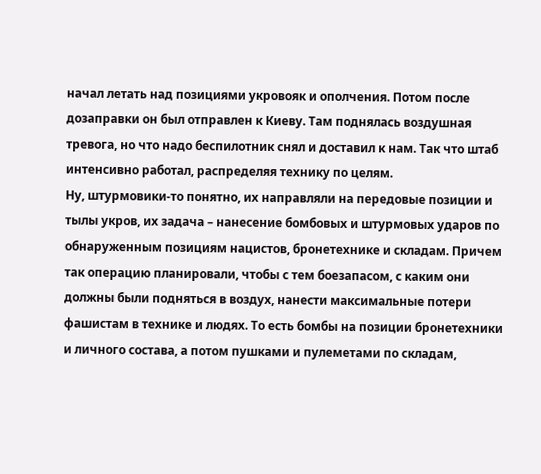начал летать над позициями укровояк и ополчения. Потом после дозаправки он был отправлен к Киеву. Там поднялась воздушная тревога, но что надо беспилотник снял и доставил к нам. Так что штаб интенсивно работал, распределяя технику по целям.
Ну, штурмовики-то понятно, их направляли на передовые позиции и тылы укров, их задача – нанесение бомбовых и штурмовых ударов по обнаруженным позициям нацистов, бронетехнике и складам. Причем так операцию планировали, чтобы с тем боезапасом, с каким они должны были подняться в воздух, нанести максимальные потери фашистам в технике и людях. То есть бомбы на позиции бронетехники и личного состава, а потом пушками и пулеметами по складам,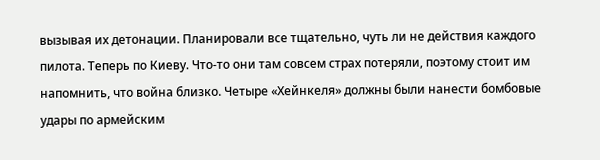вызывая их детонации. Планировали все тщательно, чуть ли не действия каждого пилота. Теперь по Киеву. Что-то они там совсем страх потеряли, поэтому стоит им напомнить, что война близко. Четыре «Хейнкеля» должны были нанести бомбовые удары по армейским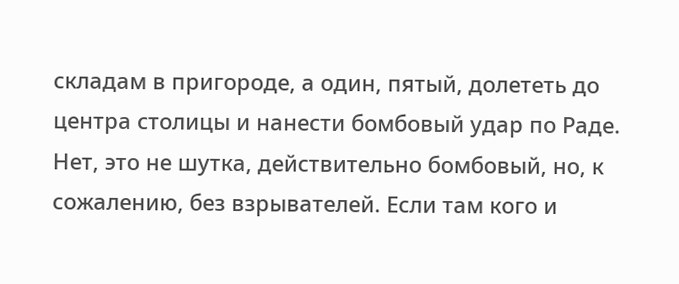складам в пригороде, а один, пятый, долететь до центра столицы и нанести бомбовый удар по Раде. Нет, это не шутка, действительно бомбовый, но, к сожалению, без взрывателей. Если там кого и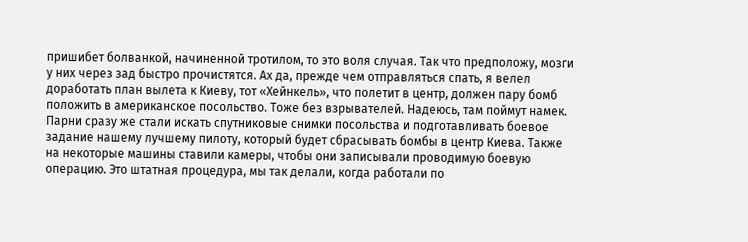пришибет болванкой, начиненной тротилом, то это воля случая. Так что предположу, мозги у них через зад быстро прочистятся. Ах да, прежде чем отправляться спать, я велел доработать план вылета к Киеву, тот «Хейнкель», что полетит в центр, должен пару бомб положить в американское посольство. Тоже без взрывателей. Надеюсь, там поймут намек.
Парни сразу же стали искать спутниковые снимки посольства и подготавливать боевое задание нашему лучшему пилоту, который будет сбрасывать бомбы в центр Киева. Также на некоторые машины ставили камеры, чтобы они записывали проводимую боевую операцию. Это штатная процедура, мы так делали, когда работали по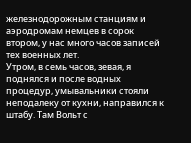железнодорожным станциям и аэродромам немцев в сорок втором, у нас много часов записей тех военных лет.
Утром, в семь часов, зевая, я поднялся и после водных процедур, умывальники стояли неподалеку от кухни, направился к штабу. Там Вольт с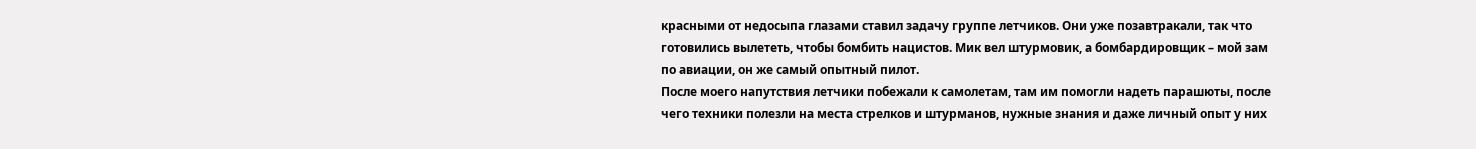красными от недосыпа глазами ставил задачу группе летчиков. Они уже позавтракали, так что готовились вылететь, чтобы бомбить нацистов. Мик вел штурмовик, а бомбардировщик – мой зам по авиации, он же самый опытный пилот.
После моего напутствия летчики побежали к самолетам, там им помогли надеть парашюты, после чего техники полезли на места стрелков и штурманов, нужные знания и даже личный опыт у них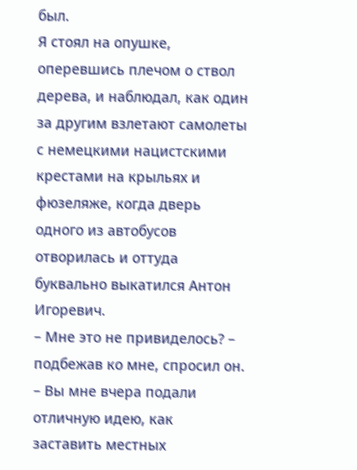был.
Я стоял на опушке, оперевшись плечом о ствол дерева, и наблюдал, как один за другим взлетают самолеты с немецкими нацистскими крестами на крыльях и фюзеляже, когда дверь одного из автобусов отворилась и оттуда буквально выкатился Антон Игоревич.
– Мне это не привиделось? – подбежав ко мне, спросил он.
– Вы мне вчера подали отличную идею, как заставить местных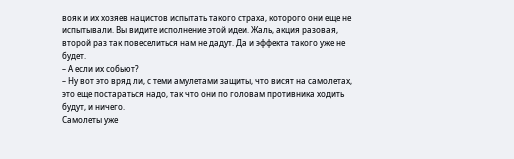вояк и их хозяев нацистов испытать такого страха, которого они еще не испытывали. Вы видите исполнение этой идеи. Жаль, акция разовая, второй раз так повеселиться нам не дадут. Да и эффекта такого уже не будет.
– А если их собьют?
– Ну вот это вряд ли, с теми амулетами защиты, что висят на самолетах, это еще постараться надо, так что они по головам противника ходить будут, и ничего.
Самолеты уже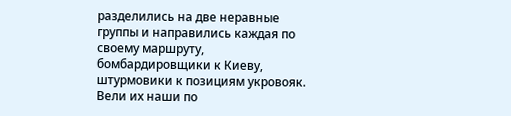разделились на две неравные группы и направились каждая по своему маршруту, бомбардировщики к Киеву, штурмовики к позициям укровояк. Вели их наши по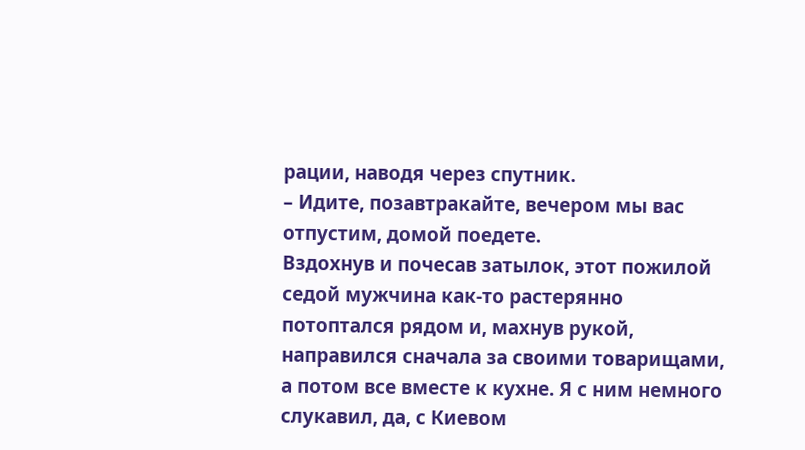рации, наводя через спутник.
– Идите, позавтракайте, вечером мы вас отпустим, домой поедете.
Вздохнув и почесав затылок, этот пожилой седой мужчина как-то растерянно потоптался рядом и, махнув рукой, направился сначала за своими товарищами, а потом все вместе к кухне. Я с ним немного слукавил, да, с Киевом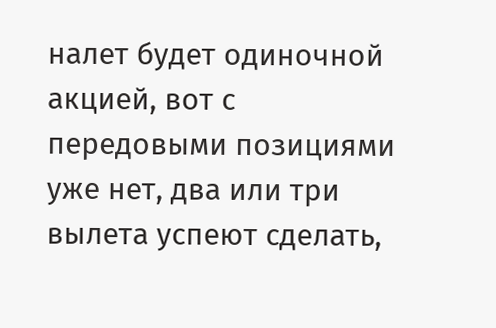налет будет одиночной акцией, вот с передовыми позициями уже нет, два или три вылета успеют сделать,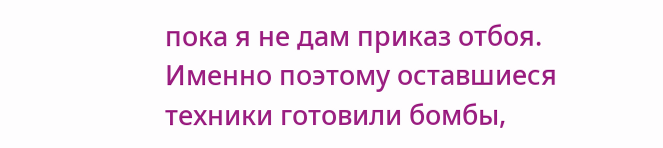пока я не дам приказ отбоя. Именно поэтому оставшиеся техники готовили бомбы,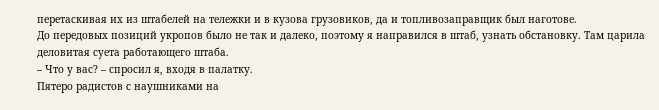перетаскивая их из штабелей на тележки и в кузова грузовиков, да и топливозаправщик был наготове.
До передовых позиций укропов было не так и далеко, поэтому я направился в штаб, узнать обстановку. Там царила деловитая суета работающего штаба.
– Что у вас? – спросил я, входя в палатку.
Пятеро радистов с наушниками на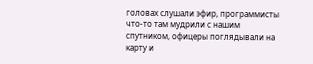головах слушали эфир, программисты что-то там мудрили с нашим спутником, офицеры поглядывали на карту и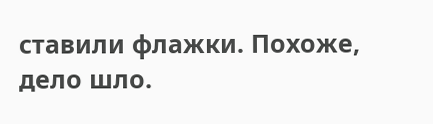ставили флажки. Похоже, дело шло.